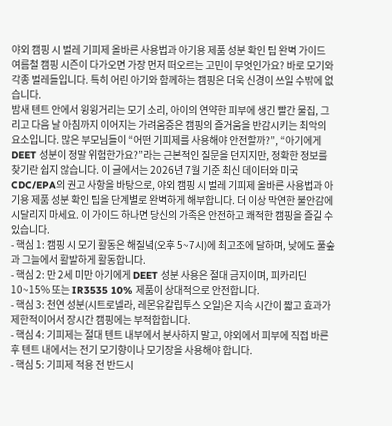야외 캠핑 시 벌레 기피제 올바른 사용법과 아기용 제품 성분 확인 팁 완벽 가이드
여름철 캠핑 시즌이 다가오면 가장 먼저 떠오르는 고민이 무엇인가요? 바로 모기와 각종 벌레들입니다. 특히 어린 아기와 함께하는 캠핑은 더욱 신경이 쓰일 수밖에 없습니다.
밤새 텐트 안에서 윙윙거리는 모기 소리, 아이의 연약한 피부에 생긴 빨간 물집, 그리고 다음 날 아침까지 이어지는 가려움증은 캠핑의 즐거움을 반감시키는 최악의 요소입니다. 많은 부모님들이 “어떤 기피제를 사용해야 안전할까?”, “아기에게 DEET 성분이 정말 위험한가요?”라는 근본적인 질문을 던지지만, 정확한 정보를 찾기란 쉽지 않습니다. 이 글에서는 2026년 7월 기준 최신 데이터와 미국 CDC/EPA의 권고 사항을 바탕으로, 야외 캠핑 시 벌레 기피제 올바른 사용법과 아기용 제품 성분 확인 팁을 단계별로 완벽하게 해부합니다. 더 이상 막연한 불안감에 시달리지 마세요. 이 가이드 하나면 당신의 가족은 안전하고 쾌적한 캠핑을 즐길 수 있습니다.
- 핵심 1: 캠핑 시 모기 활동은 해질녘(오후 5~7시)에 최고조에 달하며, 낮에도 풀숲과 그늘에서 활발하게 활동합니다.
- 핵심 2: 만 2세 미만 아기에게 DEET 성분 사용은 절대 금지이며, 피카리딘 10~15% 또는 IR3535 10% 제품이 상대적으로 안전합니다.
- 핵심 3: 천연 성분(시트로넬라, 레몬유칼립투스 오일)은 지속 시간이 짧고 효과가 제한적이어서 장시간 캠핑에는 부적합합니다.
- 핵심 4: 기피제는 절대 텐트 내부에서 분사하지 말고, 야외에서 피부에 직접 바른 후 텐트 내에서는 전기 모기향이나 모기장을 사용해야 합니다.
- 핵심 5: 기피제 적용 전 반드시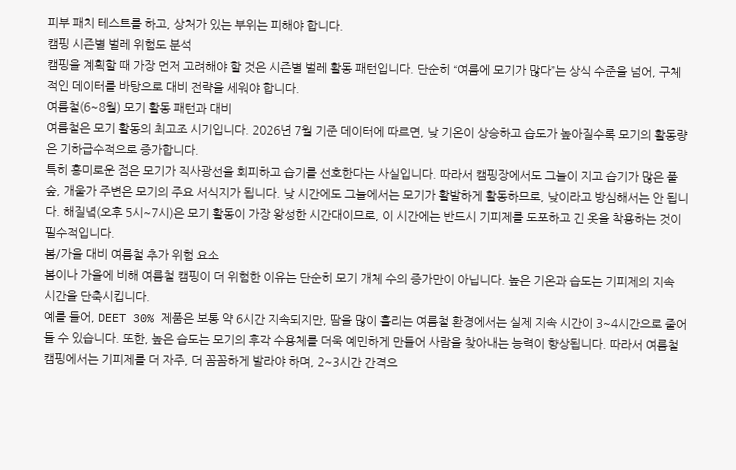피부 패치 테스트를 하고, 상처가 있는 부위는 피해야 합니다.
캠핑 시즌별 벌레 위험도 분석
캠핑을 계획할 때 가장 먼저 고려해야 할 것은 시즌별 벌레 활동 패턴입니다. 단순히 “여름에 모기가 많다”는 상식 수준을 넘어, 구체적인 데이터를 바탕으로 대비 전략을 세워야 합니다.
여름철(6~8월) 모기 활동 패턴과 대비
여름철은 모기 활동의 최고조 시기입니다. 2026년 7월 기준 데이터에 따르면, 낮 기온이 상승하고 습도가 높아질수록 모기의 활동량은 기하급수적으로 증가합니다.
특히 흥미로운 점은 모기가 직사광선을 회피하고 습기를 선호한다는 사실입니다. 따라서 캠핑장에서도 그늘이 지고 습기가 많은 풀숲, 개울가 주변은 모기의 주요 서식지가 됩니다. 낮 시간에도 그늘에서는 모기가 활발하게 활동하므로, 낮이라고 방심해서는 안 됩니다. 해질녘(오후 5시~7시)은 모기 활동이 가장 왕성한 시간대이므로, 이 시간에는 반드시 기피제를 도포하고 긴 옷을 착용하는 것이 필수적입니다.
봄/가을 대비 여름철 추가 위험 요소
봄이나 가을에 비해 여름철 캠핑이 더 위험한 이유는 단순히 모기 개체 수의 증가만이 아닙니다. 높은 기온과 습도는 기피제의 지속 시간을 단축시킵니다.
예를 들어, DEET 30% 제품은 보통 약 6시간 지속되지만, 땀을 많이 흘리는 여름철 환경에서는 실제 지속 시간이 3~4시간으로 줄어들 수 있습니다. 또한, 높은 습도는 모기의 후각 수용체를 더욱 예민하게 만들어 사람을 찾아내는 능력이 향상됩니다. 따라서 여름철 캠핑에서는 기피제를 더 자주, 더 꼼꼼하게 발라야 하며, 2~3시간 간격으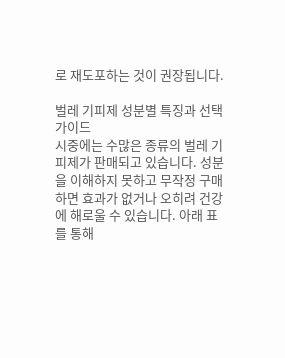로 재도포하는 것이 권장됩니다.

벌레 기피제 성분별 특징과 선택 가이드
시중에는 수많은 종류의 벌레 기피제가 판매되고 있습니다. 성분을 이해하지 못하고 무작정 구매하면 효과가 없거나 오히려 건강에 해로울 수 있습니다. 아래 표를 통해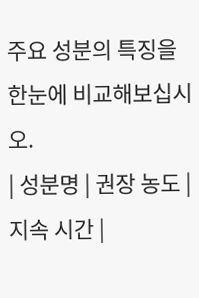주요 성분의 특징을 한눈에 비교해보십시오.
| 성분명 | 권장 농도 | 지속 시간 |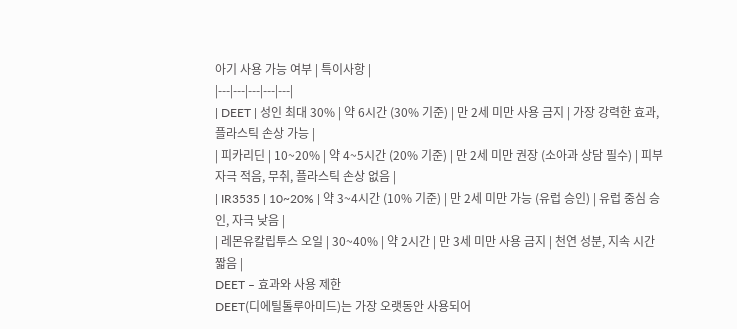아기 사용 가능 여부 | 특이사항 |
|---|---|---|---|---|
| DEET | 성인 최대 30% | 약 6시간 (30% 기준) | 만 2세 미만 사용 금지 | 가장 강력한 효과, 플라스틱 손상 가능 |
| 피카리딘 | 10~20% | 약 4~5시간 (20% 기준) | 만 2세 미만 권장 (소아과 상담 필수) | 피부 자극 적음, 무취, 플라스틱 손상 없음 |
| IR3535 | 10~20% | 약 3~4시간 (10% 기준) | 만 2세 미만 가능 (유럽 승인) | 유럽 중심 승인, 자극 낮음 |
| 레몬유칼립투스 오일 | 30~40% | 약 2시간 | 만 3세 미만 사용 금지 | 천연 성분, 지속 시간 짧음 |
DEET – 효과와 사용 제한
DEET(디에틸톨루아미드)는 가장 오랫동안 사용되어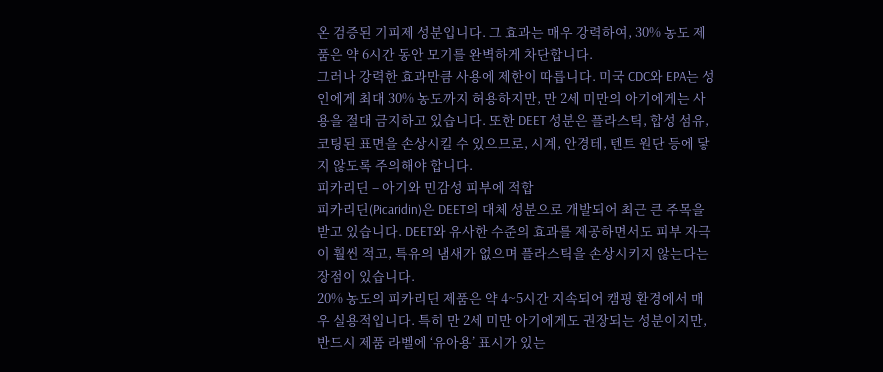온 검증된 기피제 성분입니다. 그 효과는 매우 강력하여, 30% 농도 제품은 약 6시간 동안 모기를 완벽하게 차단합니다.
그러나 강력한 효과만큼 사용에 제한이 따릅니다. 미국 CDC와 EPA는 성인에게 최대 30% 농도까지 허용하지만, 만 2세 미만의 아기에게는 사용을 절대 금지하고 있습니다. 또한 DEET 성분은 플라스틱, 합성 섬유, 코팅된 표면을 손상시킬 수 있으므로, 시계, 안경테, 텐트 원단 등에 닿지 않도록 주의해야 합니다.
피카리딘 – 아기와 민감성 피부에 적합
피카리딘(Picaridin)은 DEET의 대체 성분으로 개발되어 최근 큰 주목을 받고 있습니다. DEET와 유사한 수준의 효과를 제공하면서도 피부 자극이 훨씬 적고, 특유의 냄새가 없으며 플라스틱을 손상시키지 않는다는 장점이 있습니다.
20% 농도의 피카리딘 제품은 약 4~5시간 지속되어 캠핑 환경에서 매우 실용적입니다. 특히 만 2세 미만 아기에게도 권장되는 성분이지만, 반드시 제품 라벨에 ‘유아용’ 표시가 있는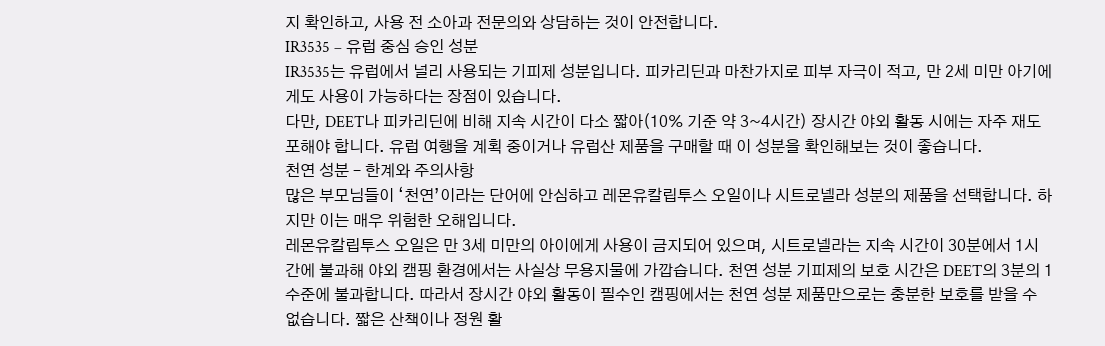지 확인하고, 사용 전 소아과 전문의와 상담하는 것이 안전합니다.
IR3535 – 유럽 중심 승인 성분
IR3535는 유럽에서 널리 사용되는 기피제 성분입니다. 피카리딘과 마찬가지로 피부 자극이 적고, 만 2세 미만 아기에게도 사용이 가능하다는 장점이 있습니다.
다만, DEET나 피카리딘에 비해 지속 시간이 다소 짧아(10% 기준 약 3~4시간) 장시간 야외 활동 시에는 자주 재도포해야 합니다. 유럽 여행을 계획 중이거나 유럽산 제품을 구매할 때 이 성분을 확인해보는 것이 좋습니다.
천연 성분 – 한계와 주의사항
많은 부모님들이 ‘천연’이라는 단어에 안심하고 레몬유칼립투스 오일이나 시트로넬라 성분의 제품을 선택합니다. 하지만 이는 매우 위험한 오해입니다.
레몬유칼립투스 오일은 만 3세 미만의 아이에게 사용이 금지되어 있으며, 시트로넬라는 지속 시간이 30분에서 1시간에 불과해 야외 캠핑 환경에서는 사실상 무용지물에 가깝습니다. 천연 성분 기피제의 보호 시간은 DEET의 3분의 1 수준에 불과합니다. 따라서 장시간 야외 활동이 필수인 캠핑에서는 천연 성분 제품만으로는 충분한 보호를 받을 수 없습니다. 짧은 산책이나 정원 활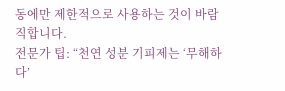동에만 제한적으로 사용하는 것이 바람직합니다.
전문가 팁: “천연 성분 기피제는 ‘무해하다’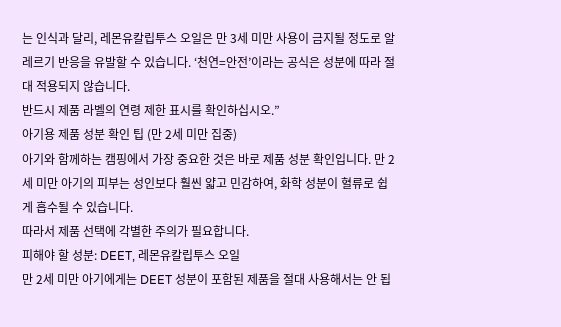는 인식과 달리, 레몬유칼립투스 오일은 만 3세 미만 사용이 금지될 정도로 알레르기 반응을 유발할 수 있습니다. ‘천연=안전’이라는 공식은 성분에 따라 절대 적용되지 않습니다.
반드시 제품 라벨의 연령 제한 표시를 확인하십시오.”
아기용 제품 성분 확인 팁 (만 2세 미만 집중)
아기와 함께하는 캠핑에서 가장 중요한 것은 바로 제품 성분 확인입니다. 만 2세 미만 아기의 피부는 성인보다 훨씬 얇고 민감하여, 화학 성분이 혈류로 쉽게 흡수될 수 있습니다.
따라서 제품 선택에 각별한 주의가 필요합니다.
피해야 할 성분: DEET, 레몬유칼립투스 오일
만 2세 미만 아기에게는 DEET 성분이 포함된 제품을 절대 사용해서는 안 됩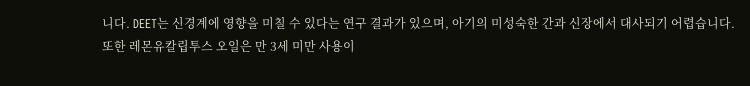니다. DEET는 신경계에 영향을 미칠 수 있다는 연구 결과가 있으며, 아기의 미성숙한 간과 신장에서 대사되기 어렵습니다.
또한 레몬유칼립투스 오일은 만 3세 미만 사용이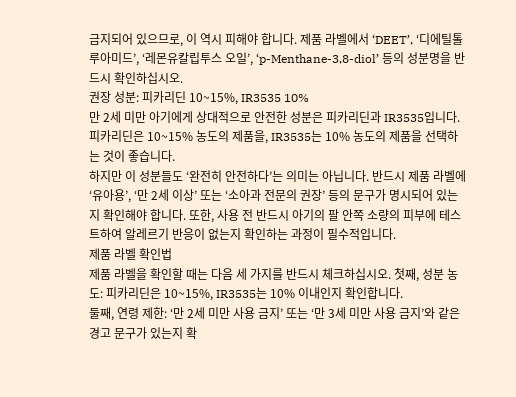금지되어 있으므로, 이 역시 피해야 합니다. 제품 라벨에서 ‘DEET’, ‘디에틸톨루아미드’, ‘레몬유칼립투스 오일’, ‘p-Menthane-3,8-diol’ 등의 성분명을 반드시 확인하십시오.
권장 성분: 피카리딘 10~15%, IR3535 10%
만 2세 미만 아기에게 상대적으로 안전한 성분은 피카리딘과 IR3535입니다. 피카리딘은 10~15% 농도의 제품을, IR3535는 10% 농도의 제품을 선택하는 것이 좋습니다.
하지만 이 성분들도 ‘완전히 안전하다’는 의미는 아닙니다. 반드시 제품 라벨에 ‘유아용’, ‘만 2세 이상’ 또는 ‘소아과 전문의 권장’ 등의 문구가 명시되어 있는지 확인해야 합니다. 또한, 사용 전 반드시 아기의 팔 안쪽 소량의 피부에 테스트하여 알레르기 반응이 없는지 확인하는 과정이 필수적입니다.
제품 라벨 확인법
제품 라벨을 확인할 때는 다음 세 가지를 반드시 체크하십시오. 첫째, 성분 농도: 피카리딘은 10~15%, IR3535는 10% 이내인지 확인합니다.
둘째, 연령 제한: ‘만 2세 미만 사용 금지’ 또는 ‘만 3세 미만 사용 금지’와 같은 경고 문구가 있는지 확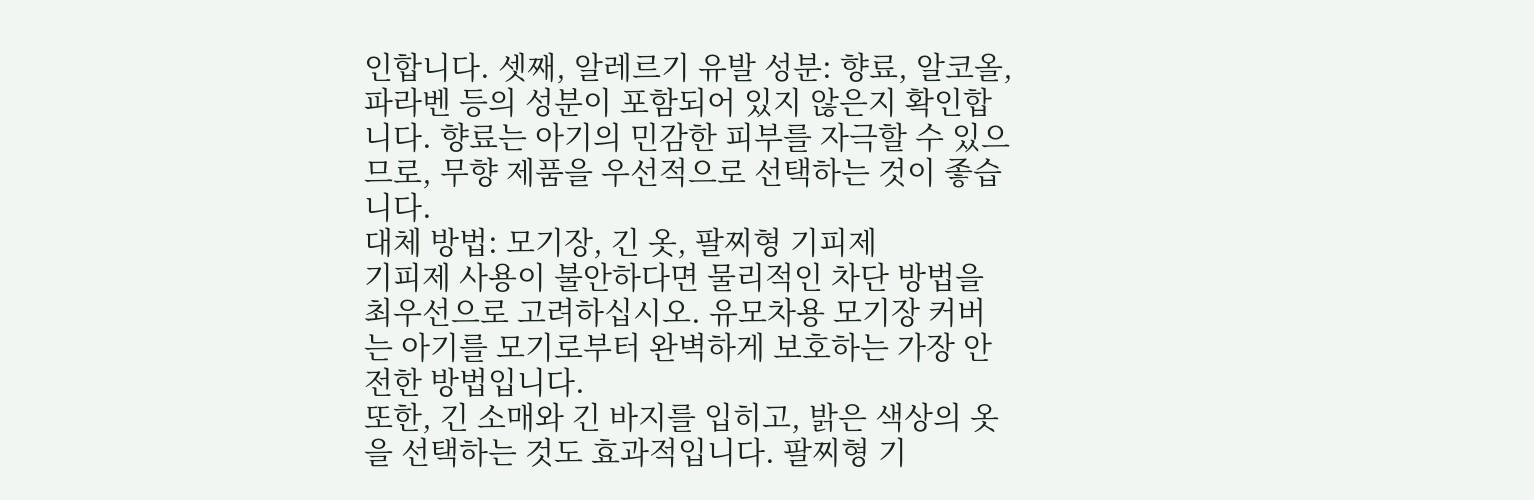인합니다. 셋째, 알레르기 유발 성분: 향료, 알코올, 파라벤 등의 성분이 포함되어 있지 않은지 확인합니다. 향료는 아기의 민감한 피부를 자극할 수 있으므로, 무향 제품을 우선적으로 선택하는 것이 좋습니다.
대체 방법: 모기장, 긴 옷, 팔찌형 기피제
기피제 사용이 불안하다면 물리적인 차단 방법을 최우선으로 고려하십시오. 유모차용 모기장 커버는 아기를 모기로부터 완벽하게 보호하는 가장 안전한 방법입니다.
또한, 긴 소매와 긴 바지를 입히고, 밝은 색상의 옷을 선택하는 것도 효과적입니다. 팔찌형 기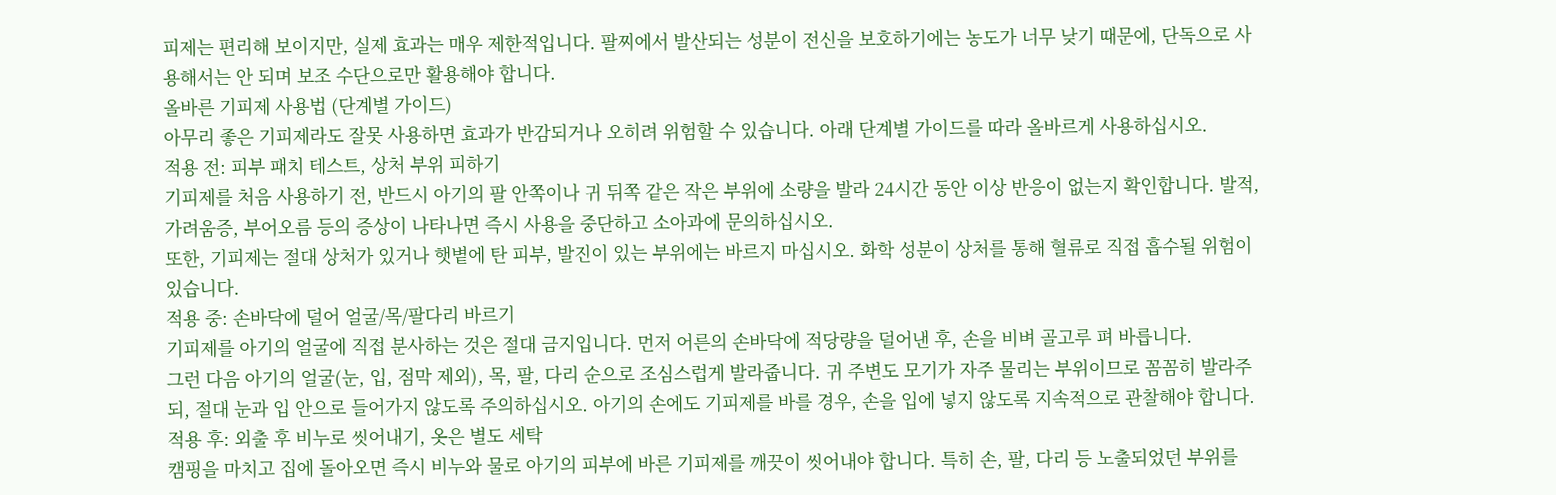피제는 편리해 보이지만, 실제 효과는 매우 제한적입니다. 팔찌에서 발산되는 성분이 전신을 보호하기에는 농도가 너무 낮기 때문에, 단독으로 사용해서는 안 되며 보조 수단으로만 활용해야 합니다.
올바른 기피제 사용법 (단계별 가이드)
아무리 좋은 기피제라도 잘못 사용하면 효과가 반감되거나 오히려 위험할 수 있습니다. 아래 단계별 가이드를 따라 올바르게 사용하십시오.
적용 전: 피부 패치 테스트, 상처 부위 피하기
기피제를 처음 사용하기 전, 반드시 아기의 팔 안쪽이나 귀 뒤쪽 같은 작은 부위에 소량을 발라 24시간 동안 이상 반응이 없는지 확인합니다. 발적, 가려움증, 부어오름 등의 증상이 나타나면 즉시 사용을 중단하고 소아과에 문의하십시오.
또한, 기피제는 절대 상처가 있거나 햇볕에 탄 피부, 발진이 있는 부위에는 바르지 마십시오. 화학 성분이 상처를 통해 혈류로 직접 흡수될 위험이 있습니다.
적용 중: 손바닥에 덜어 얼굴/목/팔다리 바르기
기피제를 아기의 얼굴에 직접 분사하는 것은 절대 금지입니다. 먼저 어른의 손바닥에 적당량을 덜어낸 후, 손을 비벼 골고루 펴 바릅니다.
그런 다음 아기의 얼굴(눈, 입, 점막 제외), 목, 팔, 다리 순으로 조심스럽게 발라줍니다. 귀 주변도 모기가 자주 물리는 부위이므로 꼼꼼히 발라주되, 절대 눈과 입 안으로 들어가지 않도록 주의하십시오. 아기의 손에도 기피제를 바를 경우, 손을 입에 넣지 않도록 지속적으로 관찰해야 합니다.
적용 후: 외출 후 비누로 씻어내기, 옷은 별도 세탁
캠핑을 마치고 집에 돌아오면 즉시 비누와 물로 아기의 피부에 바른 기피제를 깨끗이 씻어내야 합니다. 특히 손, 팔, 다리 등 노출되었던 부위를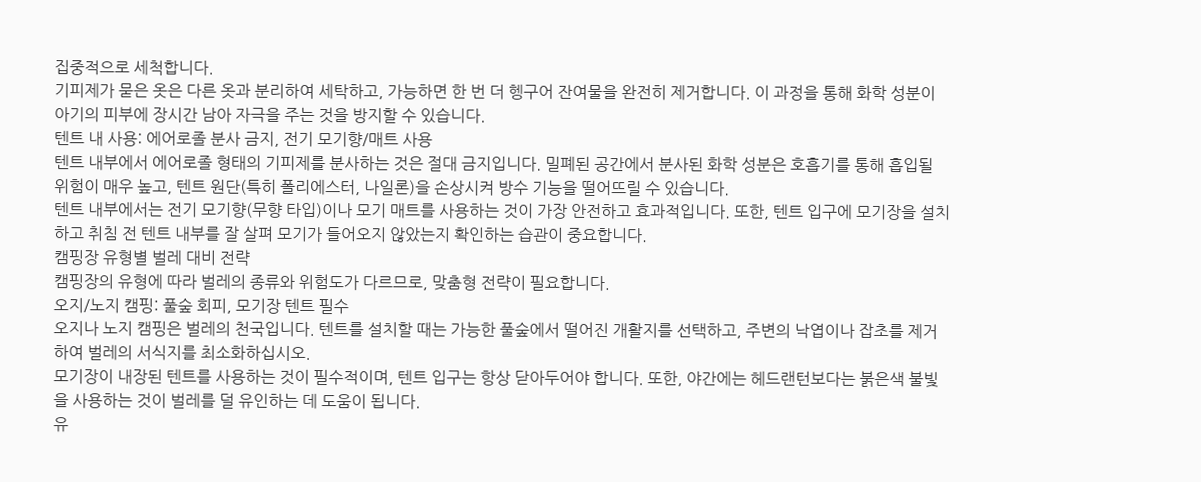집중적으로 세척합니다.
기피제가 묻은 옷은 다른 옷과 분리하여 세탁하고, 가능하면 한 번 더 헹구어 잔여물을 완전히 제거합니다. 이 과정을 통해 화학 성분이 아기의 피부에 장시간 남아 자극을 주는 것을 방지할 수 있습니다.
텐트 내 사용: 에어로졸 분사 금지, 전기 모기향/매트 사용
텐트 내부에서 에어로졸 형태의 기피제를 분사하는 것은 절대 금지입니다. 밀폐된 공간에서 분사된 화학 성분은 호흡기를 통해 흡입될 위험이 매우 높고, 텐트 원단(특히 폴리에스터, 나일론)을 손상시켜 방수 기능을 떨어뜨릴 수 있습니다.
텐트 내부에서는 전기 모기향(무향 타입)이나 모기 매트를 사용하는 것이 가장 안전하고 효과적입니다. 또한, 텐트 입구에 모기장을 설치하고 취침 전 텐트 내부를 잘 살펴 모기가 들어오지 않았는지 확인하는 습관이 중요합니다.
캠핑장 유형별 벌레 대비 전략
캠핑장의 유형에 따라 벌레의 종류와 위험도가 다르므로, 맞춤형 전략이 필요합니다.
오지/노지 캠핑: 풀숲 회피, 모기장 텐트 필수
오지나 노지 캠핑은 벌레의 천국입니다. 텐트를 설치할 때는 가능한 풀숲에서 떨어진 개활지를 선택하고, 주변의 낙엽이나 잡초를 제거하여 벌레의 서식지를 최소화하십시오.
모기장이 내장된 텐트를 사용하는 것이 필수적이며, 텐트 입구는 항상 닫아두어야 합니다. 또한, 야간에는 헤드랜턴보다는 붉은색 불빛을 사용하는 것이 벌레를 덜 유인하는 데 도움이 됩니다.
유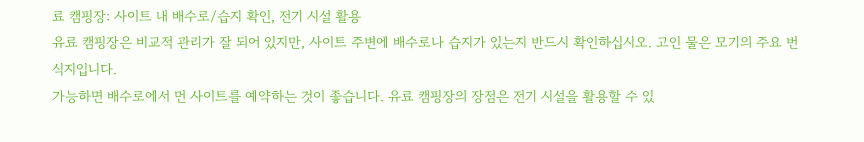료 캠핑장: 사이트 내 배수로/습지 확인, 전기 시설 활용
유료 캠핑장은 비교적 관리가 잘 되어 있지만, 사이트 주변에 배수로나 습지가 있는지 반드시 확인하십시오. 고인 물은 모기의 주요 번식지입니다.
가능하면 배수로에서 먼 사이트를 예약하는 것이 좋습니다. 유료 캠핑장의 장점은 전기 시설을 활용할 수 있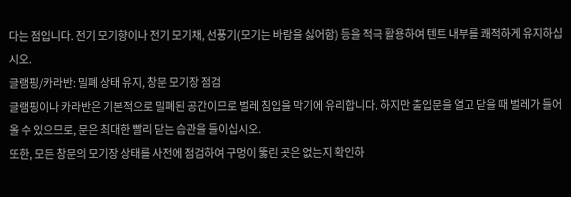다는 점입니다. 전기 모기향이나 전기 모기채, 선풍기(모기는 바람을 싫어함) 등을 적극 활용하여 텐트 내부를 쾌적하게 유지하십시오.
글램핑/카라반: 밀폐 상태 유지, 창문 모기장 점검
글램핑이나 카라반은 기본적으로 밀폐된 공간이므로 벌레 침입을 막기에 유리합니다. 하지만 출입문을 열고 닫을 때 벌레가 들어올 수 있으므로, 문은 최대한 빨리 닫는 습관을 들이십시오.
또한, 모든 창문의 모기장 상태를 사전에 점검하여 구멍이 뚫린 곳은 없는지 확인하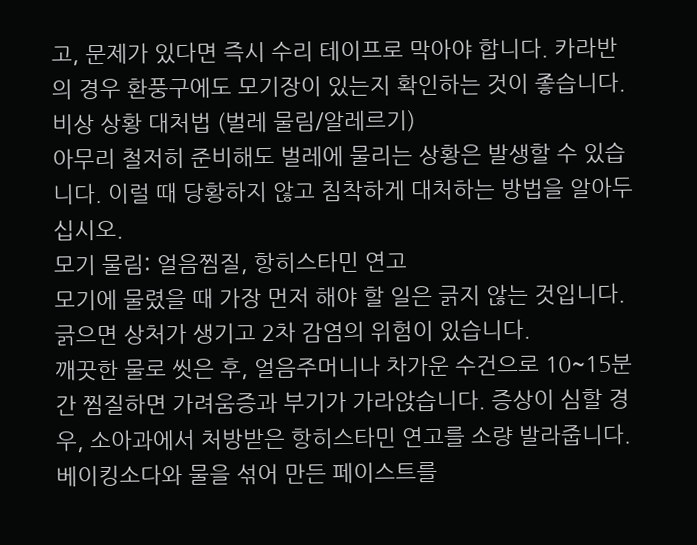고, 문제가 있다면 즉시 수리 테이프로 막아야 합니다. 카라반의 경우 환풍구에도 모기장이 있는지 확인하는 것이 좋습니다.
비상 상황 대처법 (벌레 물림/알레르기)
아무리 철저히 준비해도 벌레에 물리는 상황은 발생할 수 있습니다. 이럴 때 당황하지 않고 침착하게 대처하는 방법을 알아두십시오.
모기 물림: 얼음찜질, 항히스타민 연고
모기에 물렸을 때 가장 먼저 해야 할 일은 긁지 않는 것입니다. 긁으면 상처가 생기고 2차 감염의 위험이 있습니다.
깨끗한 물로 씻은 후, 얼음주머니나 차가운 수건으로 10~15분간 찜질하면 가려움증과 부기가 가라앉습니다. 증상이 심할 경우, 소아과에서 처방받은 항히스타민 연고를 소량 발라줍니다. 베이킹소다와 물을 섞어 만든 페이스트를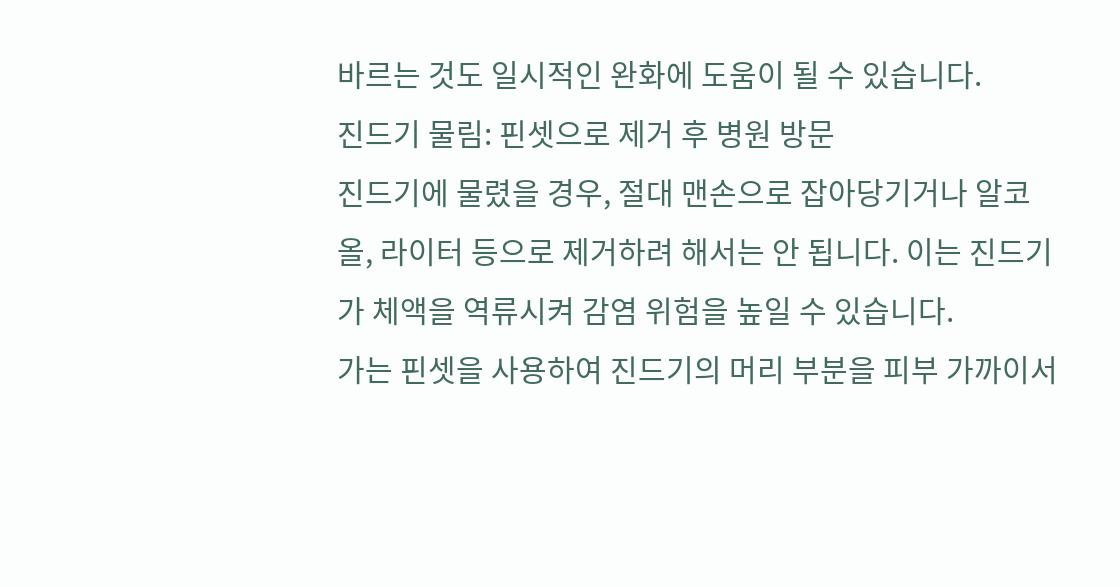바르는 것도 일시적인 완화에 도움이 될 수 있습니다.
진드기 물림: 핀셋으로 제거 후 병원 방문
진드기에 물렸을 경우, 절대 맨손으로 잡아당기거나 알코올, 라이터 등으로 제거하려 해서는 안 됩니다. 이는 진드기가 체액을 역류시켜 감염 위험을 높일 수 있습니다.
가는 핀셋을 사용하여 진드기의 머리 부분을 피부 가까이서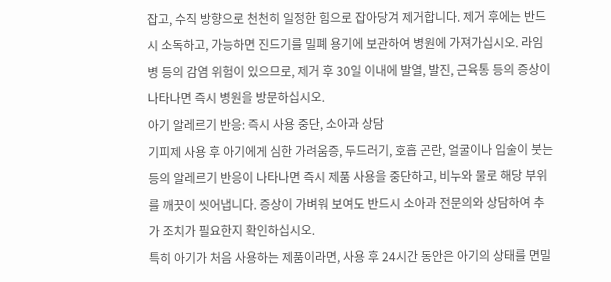잡고, 수직 방향으로 천천히 일정한 힘으로 잡아당겨 제거합니다. 제거 후에는 반드시 소독하고, 가능하면 진드기를 밀폐 용기에 보관하여 병원에 가져가십시오. 라임병 등의 감염 위험이 있으므로, 제거 후 30일 이내에 발열, 발진, 근육통 등의 증상이 나타나면 즉시 병원을 방문하십시오.
아기 알레르기 반응: 즉시 사용 중단, 소아과 상담
기피제 사용 후 아기에게 심한 가려움증, 두드러기, 호흡 곤란, 얼굴이나 입술이 붓는 등의 알레르기 반응이 나타나면 즉시 제품 사용을 중단하고, 비누와 물로 해당 부위를 깨끗이 씻어냅니다. 증상이 가벼워 보여도 반드시 소아과 전문의와 상담하여 추가 조치가 필요한지 확인하십시오.
특히 아기가 처음 사용하는 제품이라면, 사용 후 24시간 동안은 아기의 상태를 면밀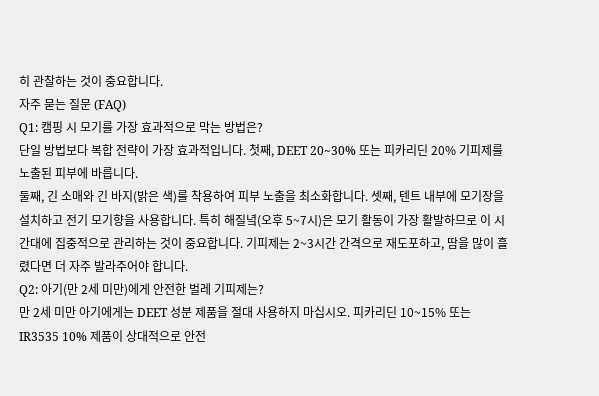히 관찰하는 것이 중요합니다.
자주 묻는 질문 (FAQ)
Q1: 캠핑 시 모기를 가장 효과적으로 막는 방법은?
단일 방법보다 복합 전략이 가장 효과적입니다. 첫째, DEET 20~30% 또는 피카리딘 20% 기피제를 노출된 피부에 바릅니다.
둘째, 긴 소매와 긴 바지(밝은 색)를 착용하여 피부 노출을 최소화합니다. 셋째, 텐트 내부에 모기장을 설치하고 전기 모기향을 사용합니다. 특히 해질녘(오후 5~7시)은 모기 활동이 가장 활발하므로 이 시간대에 집중적으로 관리하는 것이 중요합니다. 기피제는 2~3시간 간격으로 재도포하고, 땀을 많이 흘렸다면 더 자주 발라주어야 합니다.
Q2: 아기(만 2세 미만)에게 안전한 벌레 기피제는?
만 2세 미만 아기에게는 DEET 성분 제품을 절대 사용하지 마십시오. 피카리딘 10~15% 또는 IR3535 10% 제품이 상대적으로 안전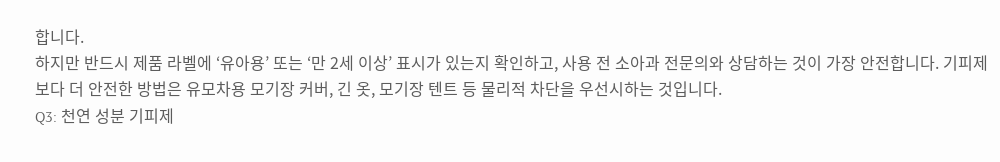합니다.
하지만 반드시 제품 라벨에 ‘유아용’ 또는 ‘만 2세 이상’ 표시가 있는지 확인하고, 사용 전 소아과 전문의와 상담하는 것이 가장 안전합니다. 기피제보다 더 안전한 방법은 유모차용 모기장 커버, 긴 옷, 모기장 텐트 등 물리적 차단을 우선시하는 것입니다.
Q3: 천연 성분 기피제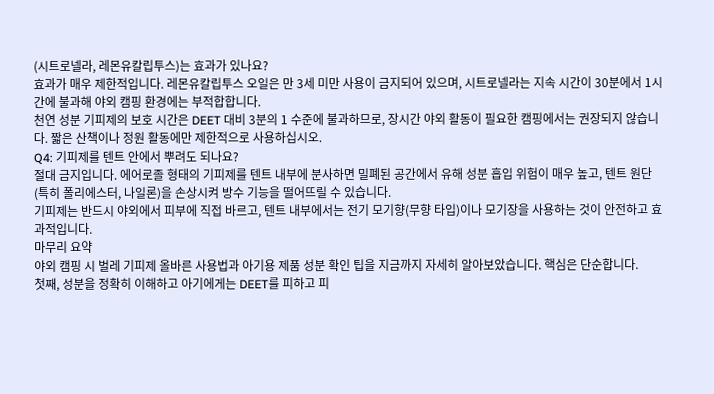(시트로넬라, 레몬유칼립투스)는 효과가 있나요?
효과가 매우 제한적입니다. 레몬유칼립투스 오일은 만 3세 미만 사용이 금지되어 있으며, 시트로넬라는 지속 시간이 30분에서 1시간에 불과해 야외 캠핑 환경에는 부적합합니다.
천연 성분 기피제의 보호 시간은 DEET 대비 3분의 1 수준에 불과하므로, 장시간 야외 활동이 필요한 캠핑에서는 권장되지 않습니다. 짧은 산책이나 정원 활동에만 제한적으로 사용하십시오.
Q4: 기피제를 텐트 안에서 뿌려도 되나요?
절대 금지입니다. 에어로졸 형태의 기피제를 텐트 내부에 분사하면 밀폐된 공간에서 유해 성분 흡입 위험이 매우 높고, 텐트 원단(특히 폴리에스터, 나일론)을 손상시켜 방수 기능을 떨어뜨릴 수 있습니다.
기피제는 반드시 야외에서 피부에 직접 바르고, 텐트 내부에서는 전기 모기향(무향 타입)이나 모기장을 사용하는 것이 안전하고 효과적입니다.
마무리 요약
야외 캠핑 시 벌레 기피제 올바른 사용법과 아기용 제품 성분 확인 팁을 지금까지 자세히 알아보았습니다. 핵심은 단순합니다.
첫째, 성분을 정확히 이해하고 아기에게는 DEET를 피하고 피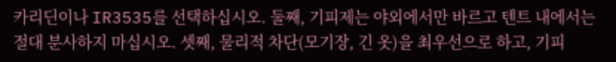카리딘이나 IR3535를 선택하십시오. 둘째, 기피제는 야외에서만 바르고 텐트 내에서는 절대 분사하지 마십시오. 셋째, 물리적 차단(모기장, 긴 옷)을 최우선으로 하고, 기피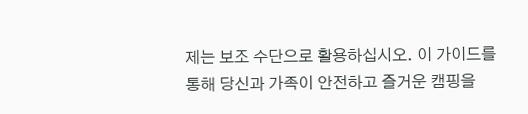제는 보조 수단으로 활용하십시오. 이 가이드를 통해 당신과 가족이 안전하고 즐거운 캠핑을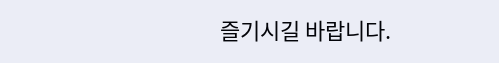즐기시길 바랍니다.